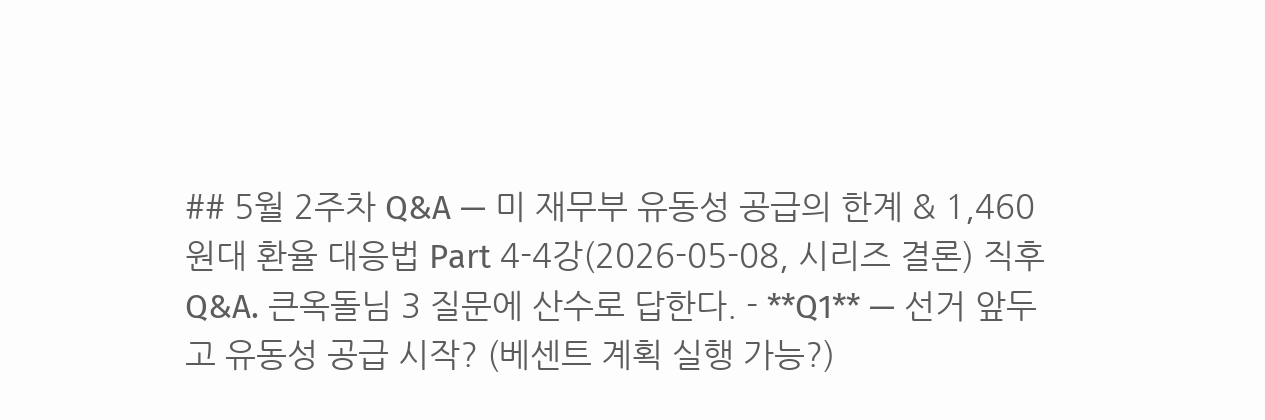## 5월 2주차 Q&A — 미 재무부 유동성 공급의 한계 & 1,460원대 환율 대응법 Part 4-4강(2026-05-08, 시리즈 결론) 직후 Q&A. 큰옥돌님 3 질문에 산수로 답한다. - **Q1** — 선거 앞두고 유동성 공급 시작? (베센트 계획 실행 가능?)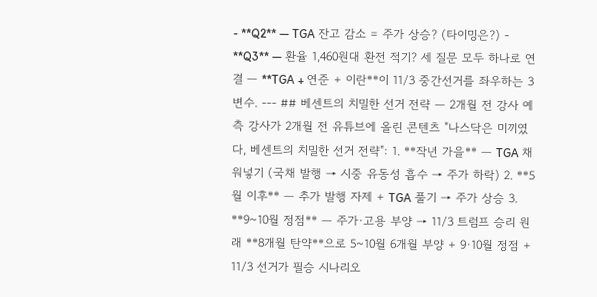- **Q2** — TGA 잔고 감소 = 주가 상승? (타이밍은?) - **Q3** — 환율 1,460원대 환전 적기? 세 질문 모두 하나로 연결 — **TGA + 연준 + 이란**이 11/3 중간선거를 좌우하는 3 변수. --- ## 베센트의 치밀한 선거 전략 — 2개월 전 강사 예측 강사가 2개월 전 유튜브에 올린 콘텐츠 "나스닥은 미끼였다, 베센트의 치밀한 선거 전략": 1. **작년 가을** — TGA 채워넣기 (국채 발행 → 시중 유동성 흡수 → 주가 하락) 2. **5월 이후** — 추가 발행 자제 + TGA 풀기 → 주가 상승 3. **9~10월 정점** — 주가·고용 부양 → 11/3 트럼프 승리 원래 **8개월 탄약**으로 5~10월 6개월 부양 + 9·10월 정점 + 11/3 선거가 필승 시나리오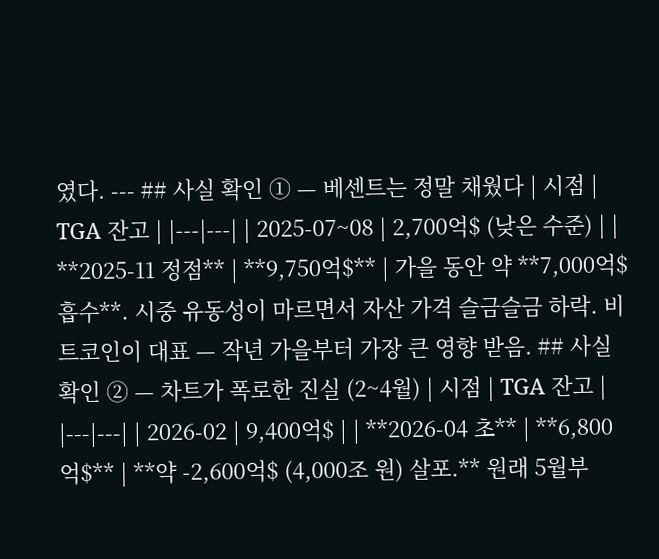였다. --- ## 사실 확인 ① — 베센트는 정말 채웠다 | 시점 | TGA 잔고 | |---|---| | 2025-07~08 | 2,700억$ (낮은 수준) | | **2025-11 정점** | **9,750억$** | 가을 동안 약 **7,000억$ 흡수**. 시중 유동성이 마르면서 자산 가격 슬금슬금 하락. 비트코인이 대표 — 작년 가을부터 가장 큰 영향 받음. ## 사실 확인 ② — 차트가 폭로한 진실 (2~4월) | 시점 | TGA 잔고 | |---|---| | 2026-02 | 9,400억$ | | **2026-04 초** | **6,800억$** | **약 -2,600억$ (4,000조 원) 살포.** 원래 5월부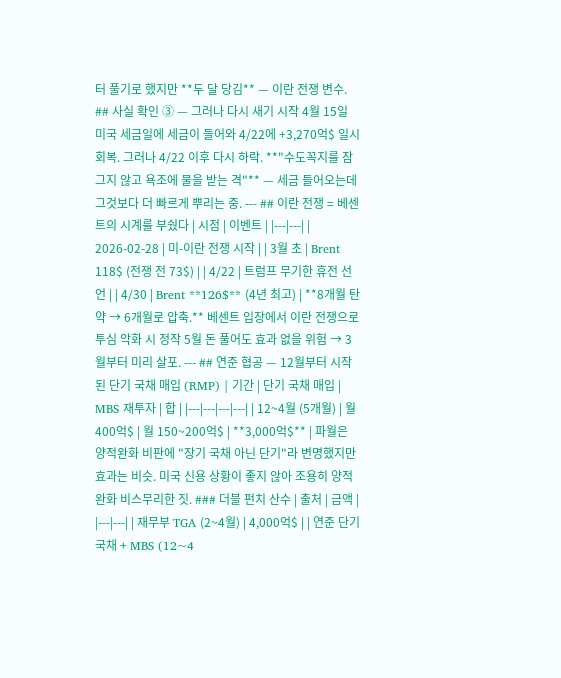터 풀기로 했지만 **두 달 당김** — 이란 전쟁 변수. ## 사실 확인 ③ — 그러나 다시 새기 시작 4월 15일 미국 세금일에 세금이 들어와 4/22에 +3,270억$ 일시 회복. 그러나 4/22 이후 다시 하락. **"수도꼭지를 잠그지 않고 욕조에 물을 받는 격"** — 세금 들어오는데 그것보다 더 빠르게 뿌리는 중. --- ## 이란 전쟁 = 베센트의 시계를 부쉈다 | 시점 | 이벤트 | |---|---| | 2026-02-28 | 미-이란 전쟁 시작 | | 3월 초 | Brent 118$ (전쟁 전 73$) | | 4/22 | 트럼프 무기한 휴전 선언 | | 4/30 | Brent **126$** (4년 최고) | **8개월 탄약 → 6개월로 압축.** 베센트 입장에서 이란 전쟁으로 투심 악화 시 정작 5월 돈 풀어도 효과 없을 위험 → 3월부터 미리 살포. --- ## 연준 협공 — 12월부터 시작된 단기 국채 매입 (RMP) | 기간 | 단기 국채 매입 | MBS 재투자 | 합 | |---|---|---|---| | 12~4월 (5개월) | 월 400억$ | 월 150~200억$ | **3,000억$** | 파월은 양적완화 비판에 "장기 국채 아닌 단기"라 변명했지만 효과는 비슷. 미국 신용 상황이 좋지 않아 조용히 양적완화 비스무리한 짓. ### 더블 펀치 산수 | 출처 | 금액 | |---|---| | 재무부 TGA (2~4월) | 4,000억$ | | 연준 단기 국채 + MBS (12~4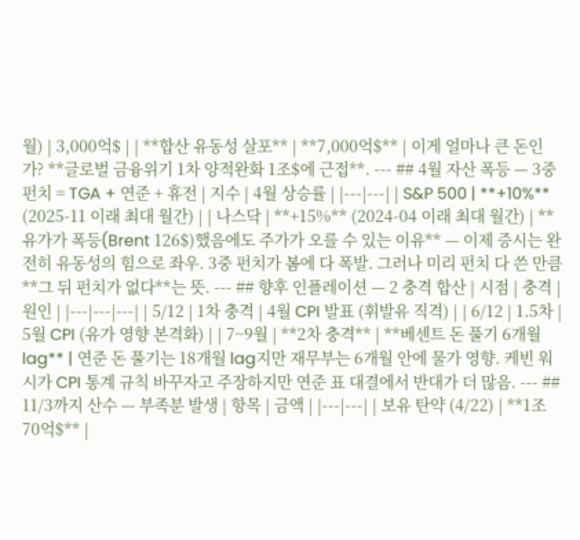월) | 3,000억$ | | **합산 유동성 살포** | **7,000억$** | 이게 얼마나 큰 돈인가? **글로벌 금융위기 1차 양적완화 1조$에 근접**. --- ## 4월 자산 폭등 — 3중 펀치 = TGA + 연준 + 휴전 | 지수 | 4월 상승률 | |---|---| | S&P 500 | **+10%** (2025-11 이래 최대 월간) | | 나스닥 | **+15%** (2024-04 이래 최대 월간) | **유가가 폭등(Brent 126$)했음에도 주가가 오를 수 있는 이유** — 이제 증시는 완전히 유동성의 힘으로 좌우. 3중 펀치가 봄에 다 폭발. 그러나 미리 펀치 다 쓴 만큼 **그 뒤 펀치가 없다**는 뜻. --- ## 향후 인플레이션 — 2 충격 합산 | 시점 | 충격 | 원인 | |---|---|---| | 5/12 | 1차 충격 | 4월 CPI 발표 (휘발유 직격) | | 6/12 | 1.5차 | 5월 CPI (유가 영향 본격화) | | 7~9월 | **2차 충격** | **베센트 돈 풀기 6개월 lag** | 연준 돈 풀기는 18개월 lag지만 재무부는 6개월 안에 물가 영향. 케빈 워시가 CPI 통계 규칙 바꾸자고 주장하지만 연준 표 대결에서 반대가 더 많음. --- ## 11/3까지 산수 — 부족분 발생 | 항목 | 금액 | |---|---| | 보유 탄약 (4/22) | **1조 70억$** |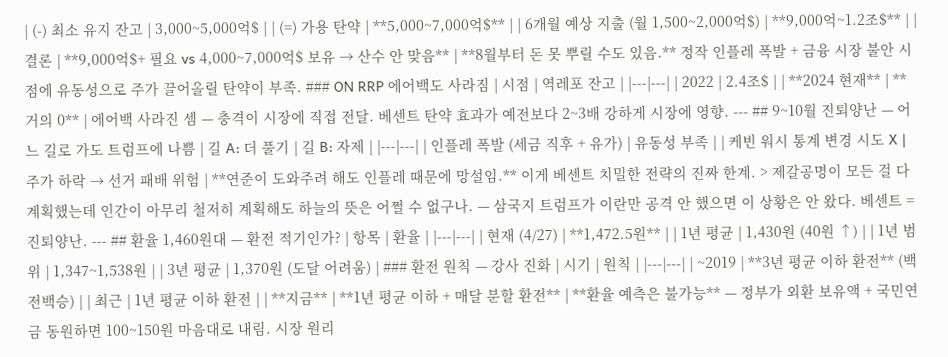| (-) 최소 유지 잔고 | 3,000~5,000억$ | | (=) 가용 탄약 | **5,000~7,000억$** | | 6개월 예상 지출 (월 1,500~2,000억$) | **9,000억~1.2조$** | | 결론 | **9,000억$+ 필요 vs 4,000~7,000억$ 보유 → 산수 안 맞음** | **8월부터 돈 못 뿌릴 수도 있음.** 정작 인플레 폭발 + 금융 시장 불안 시점에 유동성으로 주가 끌어올릴 탄약이 부족. ### ON RRP 에어백도 사라짐 | 시점 | 역레포 잔고 | |---|---| | 2022 | 2.4조$ | | **2024 현재** | **거의 0** | 에어백 사라진 셈 — 충격이 시장에 직접 전달. 베센트 탄약 효과가 예전보다 2~3배 강하게 시장에 영향. --- ## 9~10월 진퇴양난 — 어느 길로 가도 트럼프에 나쁨 | 길 A: 더 풀기 | 길 B: 자제 | |---|---| | 인플레 폭발 (세금 직후 + 유가) | 유동성 부족 | | 케빈 워시 통계 변경 시도 X | 주가 하락 → 선거 패배 위험 | **연준이 도와주려 해도 인플레 때문에 망설임.** 이게 베센트 치밀한 전략의 진짜 한계. > 제갈공명이 모든 걸 다 계획했는데 인간이 아무리 철저히 계획해도 하늘의 뜻은 어쩔 수 없구나. — 삼국지 트럼프가 이란만 공격 안 했으면 이 상황은 안 왔다. 베센트 = 진퇴양난. --- ## 환율 1,460원대 — 환전 적기인가? | 항목 | 환율 | |---|---| | 현재 (4/27) | **1,472.5원** | | 1년 평균 | 1,430원 (40원 ↑) | | 1년 범위 | 1,347~1,538원 | | 3년 평균 | 1,370원 (도달 어려움) | ### 환전 원칙 — 강사 진화 | 시기 | 원칙 | |---|---| | ~2019 | **3년 평균 이하 환전** (백전백승) | | 최근 | 1년 평균 이하 환전 | | **지금** | **1년 평균 이하 + 매달 분할 환전** | **환율 예측은 불가능** — 정부가 외환 보유액 + 국민연금 동원하면 100~150원 마음대로 내림. 시장 원리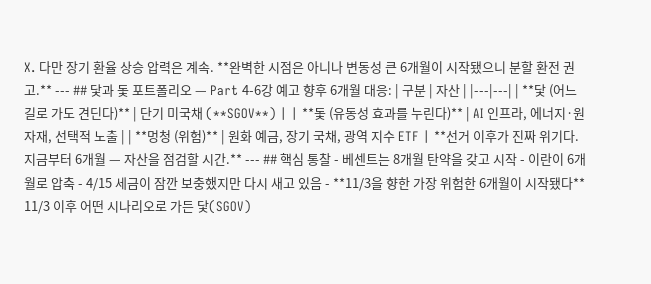X. 다만 장기 환율 상승 압력은 계속. **완벽한 시점은 아니나 변동성 큰 6개월이 시작됐으니 분할 환전 권고.** --- ## 닻과 돛 포트폴리오 — Part 4-6강 예고 향후 6개월 대응: | 구분 | 자산 | |---|---| | **닻 (어느 길로 가도 견딘다)** | 단기 미국채 (**SGOV**) | | **돛 (유동성 효과를 누린다)** | AI 인프라, 에너지·원자재, 선택적 노출 | | **멍청 (위험)** | 원화 예금, 장기 국채, 광역 지수 ETF | **선거 이후가 진짜 위기다. 지금부터 6개월 — 자산을 점검할 시간.** --- ## 핵심 통찰 - 베센트는 8개월 탄약을 갖고 시작 - 이란이 6개월로 압축 - 4/15 세금이 잠깐 보충했지만 다시 새고 있음 - **11/3을 향한 가장 위험한 6개월이 시작됐다** 11/3 이후 어떤 시나리오로 가든 닻(SGOV)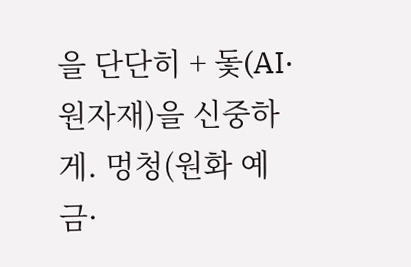을 단단히 + 돛(AI·원자재)을 신중하게. 멍청(원화 예금·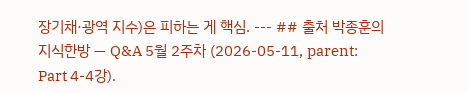장기채·광역 지수)은 피하는 게 핵심. --- ## 출처 박종훈의 지식한방 — Q&A 5월 2주차 (2026-05-11, parent: Part 4-4강).